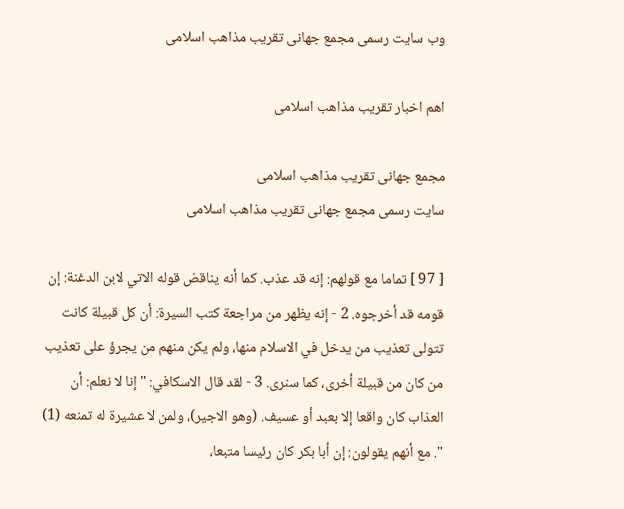وب سایت رسمی مجمع جهانى تقريب مذاهب اسلامى

اهم اخبار تقریب مذاهب اسلامی

مجمع جهانى تقريب مذاهب اسلامى
سایت رسمی مجمع جهانى تقريب مذاهب اسلامى

[ 97 ] تماما مع قولهم: إنه قد عذب. كما أنه يناقض قوله الاتي لابن الدغنة: إن قومه قد أخرجوه. 2 - إنه يظهر من مراجعة كتب السيرة: أن كل قبيلة كانت تتولى تعذيب من يدخل في الاسلام منها، ولم يكن منهم من يجرؤ على تعذيب من كان من قبيلة أخرى، كما سنرى. 3 - لقد قال الاسكافي: " إنا لا نعلم: أن العذاب كان واقعا إلا بعبد أو عسيف. (وهو الاجير)، ولمن لا عشيرة له تمنعه (1) ". مع أنهم يقولون: إن أبا بكر كان رئيسا متبعا،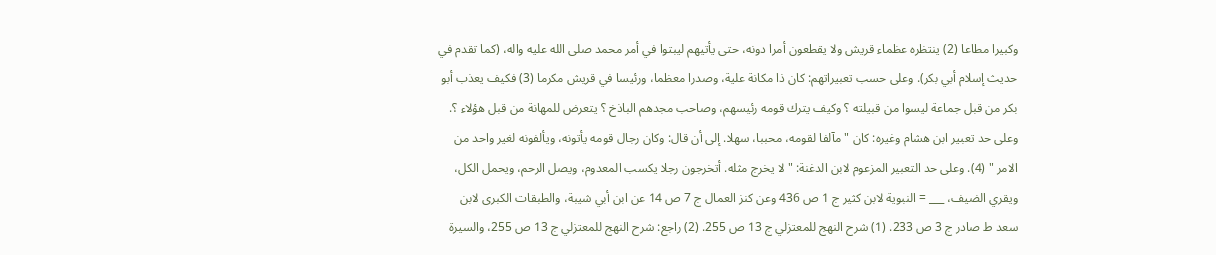وكبيرا مطاعا (2) ينتظره عظماء قريش ولا يقطعون أمرا دونه، حتى يأتيهم ليبتوا في أمر محمد صلى الله عليه واله، (كما تقدم في حديث إسلام أبي بكر). وعلى حسب تعبيراتهم: كان ذا مكانة علية، وصدرا معظما، ورئيسا في قريش مكرما (3) فكيف يعذب أبو بكر من قبل جماعة ليسوا من قبيلته ؟ وكيف يترك قومه رئيسهم، وصاحب مجدهم الباذخ ؟ يتعرض للمهانة من قبل هؤلاء ؟. وعلى حد تعبير ابن هشام وغيره: كان " مآلفا لقومه، محببا، سهلا. إلى أن قال: وكان رجال قومه يأتونه، ويألفونه لغير واحد من الامر " (4). وعلى حد التعبير المزعوم لابن الدغنة: " لا يخرج مثله. أتخرجون رجلا يكسب المعدوم، ويصل الرحم، ويحمل الكل، ويقري الضيف، ___ = النبوية لابن كثير ج 1 ص 436 وعن كنز العمال ج 7 ص 14 عن ابن أبي شيبة، والطبقات الكبرى لابن سعد ط صادر ج 3 ص 233. (1) شرح النهج للمعتزلي ج 13 ص 255. (2) راجع: شرح النهج للمعتزلي ج 13 ص 255، والسيرة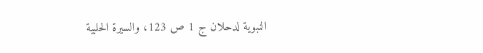النبوية لدحلان ج 1 ص 123، والسيرة الحلبية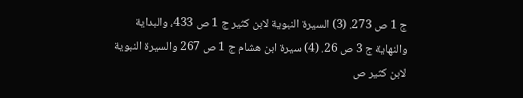ج 1 ص 273. (3) السيرة النبوية لابن كثير ج 1 ص 433، والبداية والنهاية ج 3 ص 26. (4) سيرة ابن هشام ج 1 ص 267 والسيرة النبوية لابن كثير ص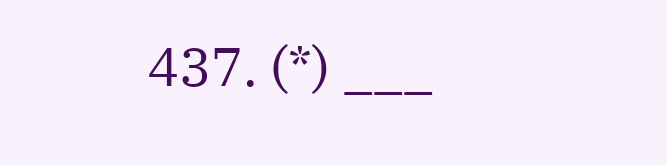437. (*) ___